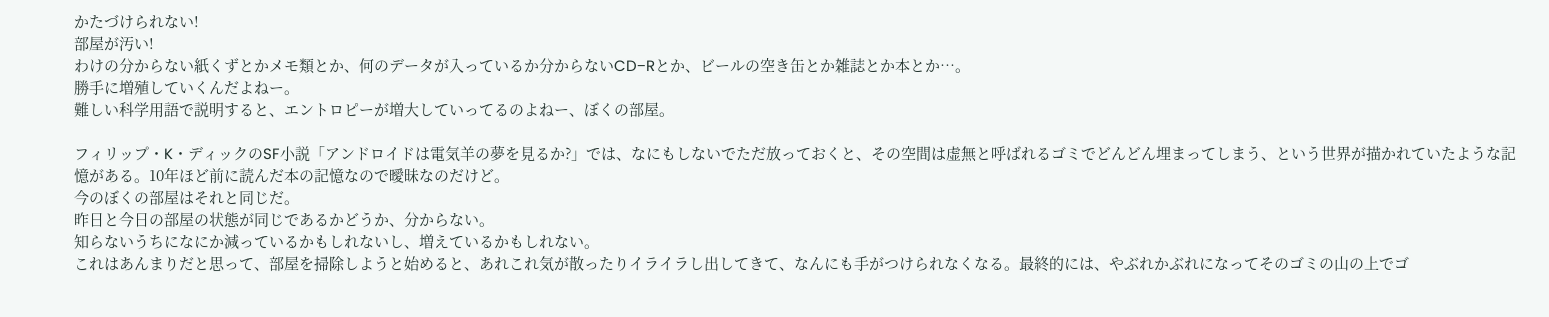かたづけられない!
部屋が汚い!
わけの分からない紙くずとかメモ類とか、何のデータが入っているか分からないCD−Rとか、ビールの空き缶とか雑誌とか本とか…。
勝手に増殖していくんだよねー。
難しい科学用語で説明すると、エントロピーが増大していってるのよねー、ぼくの部屋。

フィリップ・K・ディックのSF小説「アンドロイドは電気羊の夢を見るか?」では、なにもしないでただ放っておくと、その空間は虚無と呼ばれるゴミでどんどん埋まってしまう、という世界が描かれていたような記憶がある。10年ほど前に読んだ本の記憶なので曖昧なのだけど。
今のぼくの部屋はそれと同じだ。
昨日と今日の部屋の状態が同じであるかどうか、分からない。
知らないうちになにか減っているかもしれないし、増えているかもしれない。
これはあんまりだと思って、部屋を掃除しようと始めると、あれこれ気が散ったりイライラし出してきて、なんにも手がつけられなくなる。最終的には、やぶれかぶれになってそのゴミの山の上でゴ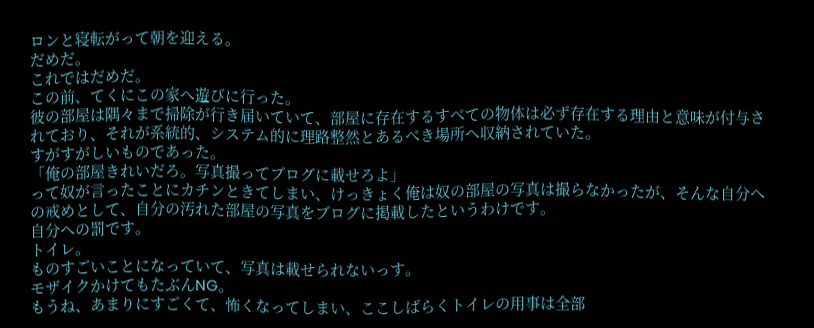ロンと寝転がって朝を迎える。
だめだ。
これではだめだ。
この前、てくにこの家へ遊びに行った。
彼の部屋は隅々まで掃除が行き届いていて、部屋に存在するすべての物体は必ず存在する理由と意味が付与されており、それが系統的、システム的に理路整然とあるべき場所へ収納されていた。
すがすがしいものであった。
「俺の部屋きれいだろ。写真撮ってブログに載せろよ」
って奴が言ったことにカチンときてしまい、けっきょく俺は奴の部屋の写真は撮らなかったが、そんな自分への戒めとして、自分の汚れた部屋の写真をブログに掲載したというわけです。
自分への罰です。
トイレ。
ものすごいことになっていて、写真は載せられないっす。
モザイクかけてもたぶんNG。
もうね、あまりにすごくて、怖くなってしまい、ここしばらくトイレの用事は全部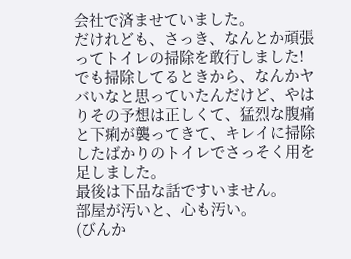会社で済ませていました。
だけれども、さっき、なんとか頑張ってトイレの掃除を敢行しました!
でも掃除してるときから、なんかヤバいなと思っていたんだけど、やはりその予想は正しくて、猛烈な腹痛と下痢が襲ってきて、キレイに掃除したばかりのトイレでさっそく用を足しました。
最後は下品な話ですいません。
部屋が汚いと、心も汚い。
(びんか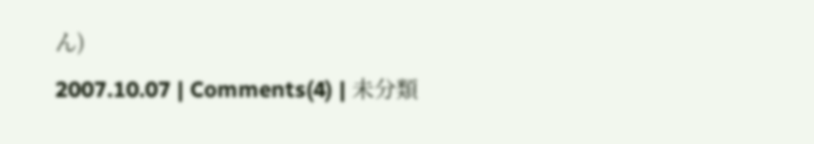ん)
2007.10.07 | Comments(4) | 未分類